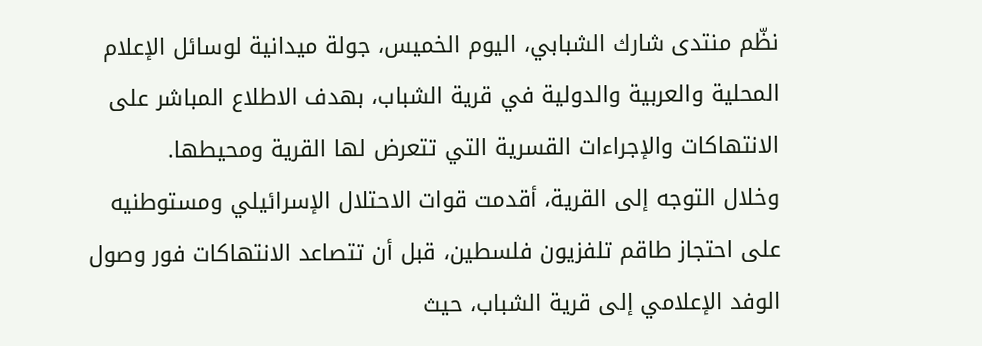نظّم منتدى شارك الشبابي، اليوم الخميس، جولة ميدانية لوسائل الإعلام المحلية والعربية والدولية في قرية الشباب، بهدف الاطلاع المباشر على الانتهاكات والإجراءات القسرية التي تتعرض لها القرية ومحيطها.
وخلال التوجه إلى القرية، أقدمت قوات الاحتلال الإسرائيلي ومستوطنيه على احتجاز طاقم تلفزيون فلسطين، قبل أن تتصاعد الانتهاكات فور وصول الوفد الإعلامي إلى قرية الشباب، حيث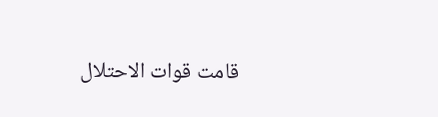قامت قوات الاحتلال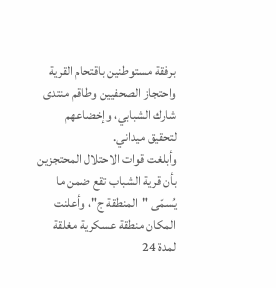برفقة مستوطنين باقتحام القرية واحتجاز الصحفيين وطاقم منتدى شارك الشبابي، وإخضاعهم لتحقيق ميداني.
وأبلغت قوات الاحتلال المحتجزين بأن قرية الشباب تقع ضمن ما يُسمّى "المنطقة ج"، وأعلنت المكان منطقة عسكرية مغلقة لمدة 24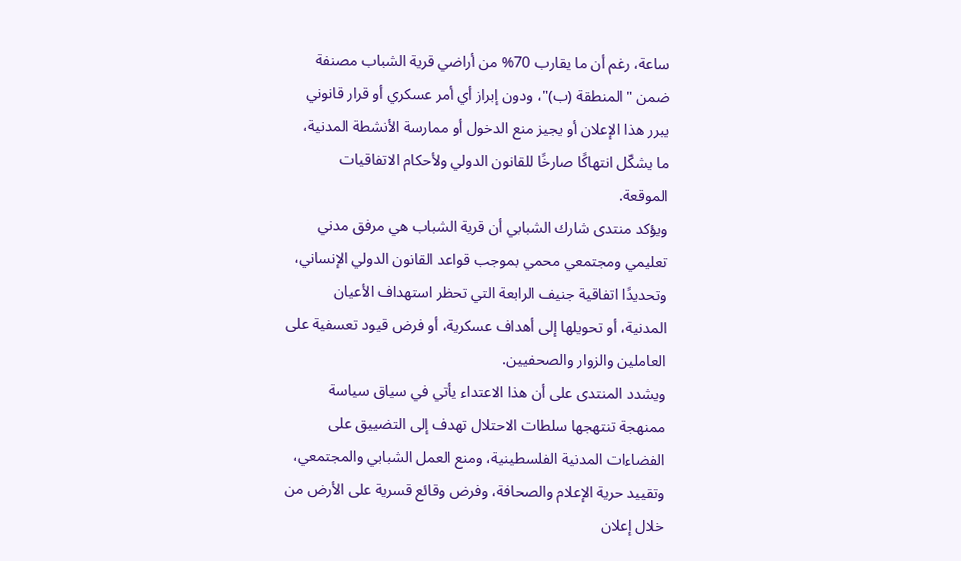ساعة، رغم أن ما يقارب 70% من أراضي قرية الشباب مصنفة ضمن "المنطقة (ب)"، ودون إبراز أي أمر عسكري أو قرار قانوني يبرر هذا الإعلان أو يجيز منع الدخول أو ممارسة الأنشطة المدنية، ما يشكّل انتهاكًا صارخًا للقانون الدولي ولأحكام الاتفاقيات الموقعة.
ويؤكد منتدى شارك الشبابي أن قرية الشباب هي مرفق مدني تعليمي ومجتمعي محمي بموجب قواعد القانون الدولي الإنساني، وتحديدًا اتفاقية جنيف الرابعة التي تحظر استهداف الأعيان المدنية، أو تحويلها إلى أهداف عسكرية، أو فرض قيود تعسفية على العاملين والزوار والصحفيين.
ويشدد المنتدى على أن هذا الاعتداء يأتي في سياق سياسة ممنهجة تنتهجها سلطات الاحتلال تهدف إلى التضييق على الفضاءات المدنية الفلسطينية، ومنع العمل الشبابي والمجتمعي، وتقييد حرية الإعلام والصحافة، وفرض وقائع قسرية على الأرض من خلال إعلان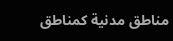مناطق مدنية كمناطق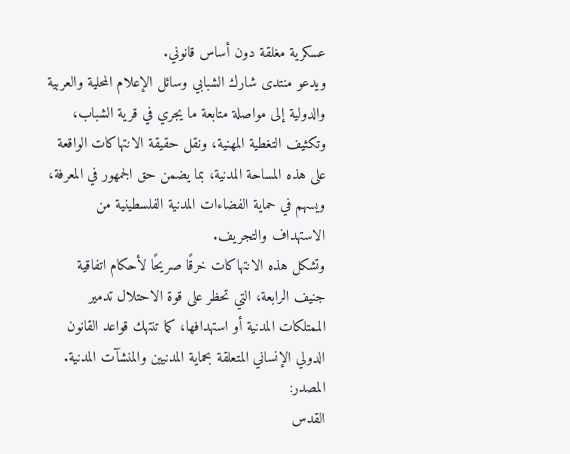عسكرية مغلقة دون أساس قانوني.
ويدعو منتدى شارك الشبابي وسائل الإعلام المحلية والعربية والدولية إلى مواصلة متابعة ما يجري في قرية الشباب، وتكثيف التغطية المهنية، ونقل حقيقة الانتهاكات الواقعة على هذه المساحة المدنية، بما يضمن حق الجمهور في المعرفة، ويسهم في حماية الفضاءات المدنية الفلسطينية من الاستهداف والتجريف.
وتشكل هذه الانتهاكات خرقًا صريحًا لأحكام اتفاقية جنيف الرابعة، التي تحظر على قوة الاحتلال تدمير الممتلكات المدنية أو استهدافها، كما تنتهك قواعد القانون الدولي الإنساني المتعلقة بحماية المدنيين والمنشآت المدنية.
المصدر:
القدس